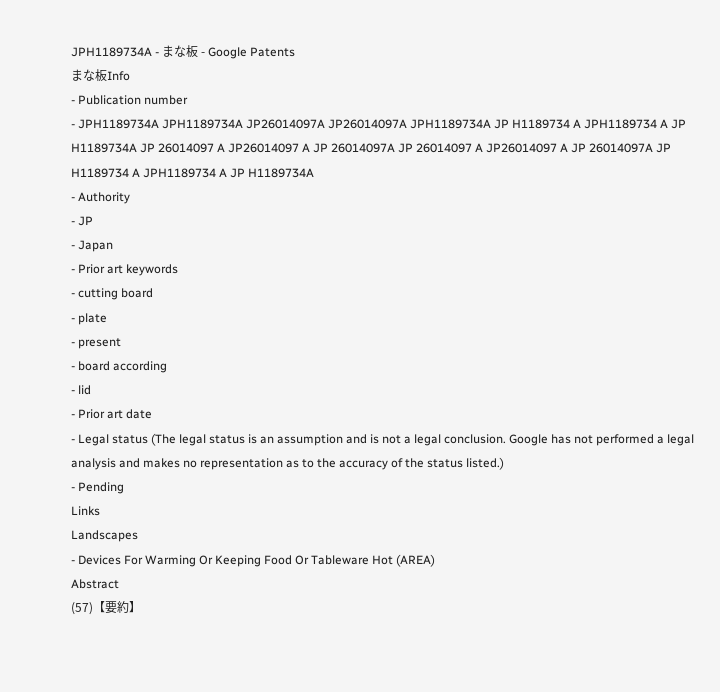JPH1189734A - まな板 - Google Patents
まな板Info
- Publication number
- JPH1189734A JPH1189734A JP26014097A JP26014097A JPH1189734A JP H1189734 A JPH1189734 A JP H1189734A JP 26014097 A JP26014097 A JP 26014097A JP 26014097 A JP26014097 A JP 26014097A JP H1189734 A JPH1189734 A JP H1189734A
- Authority
- JP
- Japan
- Prior art keywords
- cutting board
- plate
- present
- board according
- lid
- Prior art date
- Legal status (The legal status is an assumption and is not a legal conclusion. Google has not performed a legal analysis and makes no representation as to the accuracy of the status listed.)
- Pending
Links
Landscapes
- Devices For Warming Or Keeping Food Or Tableware Hot (AREA)
Abstract
(57)【要約】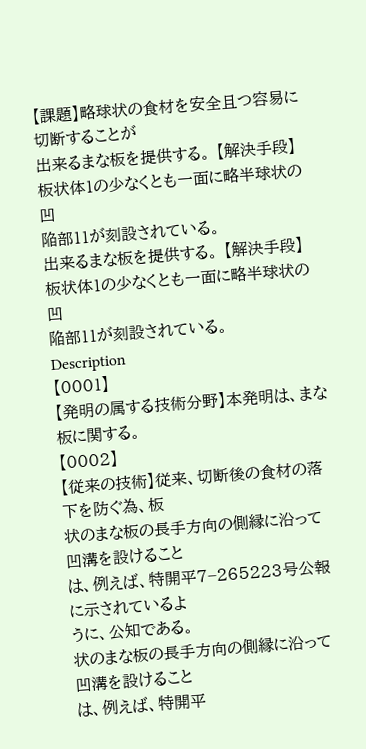【課題】略球状の食材を安全且つ容易に切断することが
出来るまな板を提供する。 【解決手段】板状体1の少なくとも一面に略半球状の凹
陥部11が刻設されている。
出来るまな板を提供する。 【解決手段】板状体1の少なくとも一面に略半球状の凹
陥部11が刻設されている。
Description
【0001】
【発明の属する技術分野】本発明は、まな板に関する。
【0002】
【従来の技術】従来、切断後の食材の落下を防ぐ為、板
状のまな板の長手方向の側縁に沿って凹溝を設けること
は、例えば、特開平7−265223号公報に示されているよ
うに、公知である。
状のまな板の長手方向の側縁に沿って凹溝を設けること
は、例えば、特開平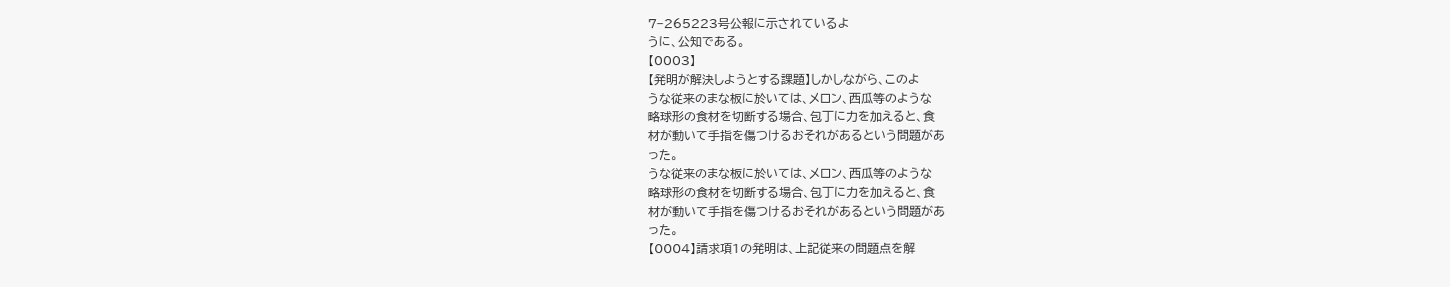7−265223号公報に示されているよ
うに、公知である。
【0003】
【発明が解決しようとする課題】しかしながら、このよ
うな従来のまな板に於いては、メロン、西瓜等のような
略球形の食材を切断する場合、包丁に力を加えると、食
材が動いて手指を傷つけるおそれがあるという問題があ
った。
うな従来のまな板に於いては、メロン、西瓜等のような
略球形の食材を切断する場合、包丁に力を加えると、食
材が動いて手指を傷つけるおそれがあるという問題があ
った。
【0004】請求項1の発明は、上記従来の問題点を解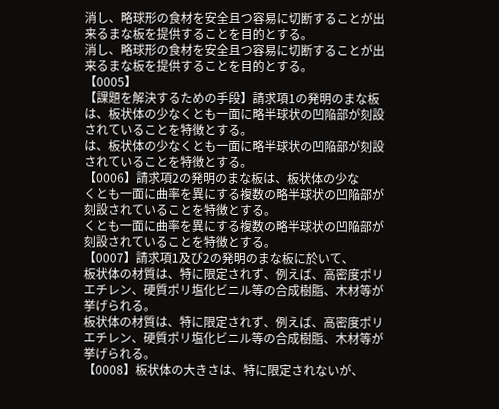消し、略球形の食材を安全且つ容易に切断することが出
来るまな板を提供することを目的とする。
消し、略球形の食材を安全且つ容易に切断することが出
来るまな板を提供することを目的とする。
【0005】
【課題を解決するための手段】請求項1の発明のまな板
は、板状体の少なくとも一面に略半球状の凹陥部が刻設
されていることを特徴とする。
は、板状体の少なくとも一面に略半球状の凹陥部が刻設
されていることを特徴とする。
【0006】請求項2の発明のまな板は、板状体の少な
くとも一面に曲率を異にする複数の略半球状の凹陥部が
刻設されていることを特徴とする。
くとも一面に曲率を異にする複数の略半球状の凹陥部が
刻設されていることを特徴とする。
【0007】請求項1及び2の発明のまな板に於いて、
板状体の材質は、特に限定されず、例えば、高密度ポリ
エチレン、硬質ポリ塩化ビニル等の合成樹脂、木材等が
挙げられる。
板状体の材質は、特に限定されず、例えば、高密度ポリ
エチレン、硬質ポリ塩化ビニル等の合成樹脂、木材等が
挙げられる。
【0008】板状体の大きさは、特に限定されないが、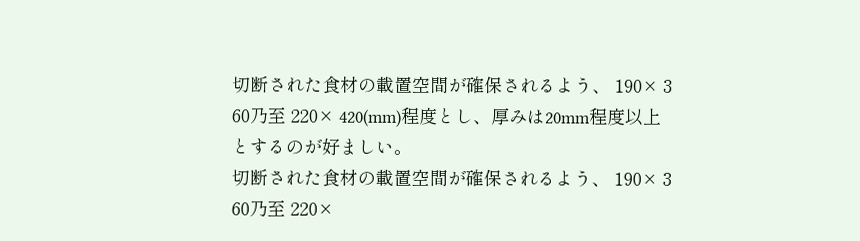切断された食材の載置空間が確保されるよう、 190× 3
60乃至 220× 420(mm)程度とし、厚みは20mm程度以上
とするのが好ましい。
切断された食材の載置空間が確保されるよう、 190× 3
60乃至 220×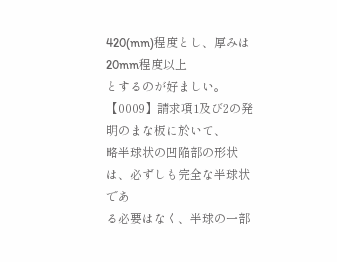420(mm)程度とし、厚みは20mm程度以上
とするのが好ましい。
【0009】請求項1及び2の発明のまな板に於いて、
略半球状の凹陥部の形状は、必ずしも完全な半球状であ
る必要はなく、半球の一部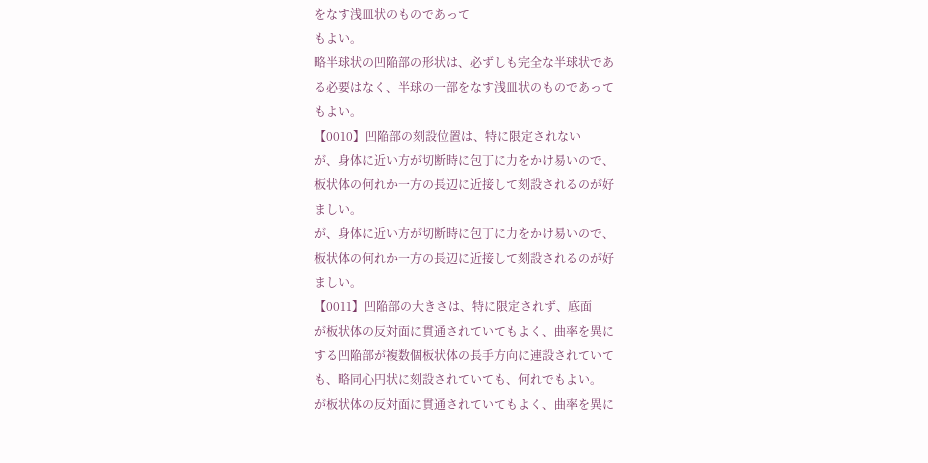をなす浅皿状のものであって
もよい。
略半球状の凹陥部の形状は、必ずしも完全な半球状であ
る必要はなく、半球の一部をなす浅皿状のものであって
もよい。
【0010】凹陥部の刻設位置は、特に限定されない
が、身体に近い方が切断時に包丁に力をかけ易いので、
板状体の何れか一方の長辺に近接して刻設されるのが好
ましい。
が、身体に近い方が切断時に包丁に力をかけ易いので、
板状体の何れか一方の長辺に近接して刻設されるのが好
ましい。
【0011】凹陥部の大きさは、特に限定されず、底面
が板状体の反対面に貫通されていてもよく、曲率を異に
する凹陥部が複数個板状体の長手方向に連設されていて
も、略同心円状に刻設されていても、何れでもよい。
が板状体の反対面に貫通されていてもよく、曲率を異に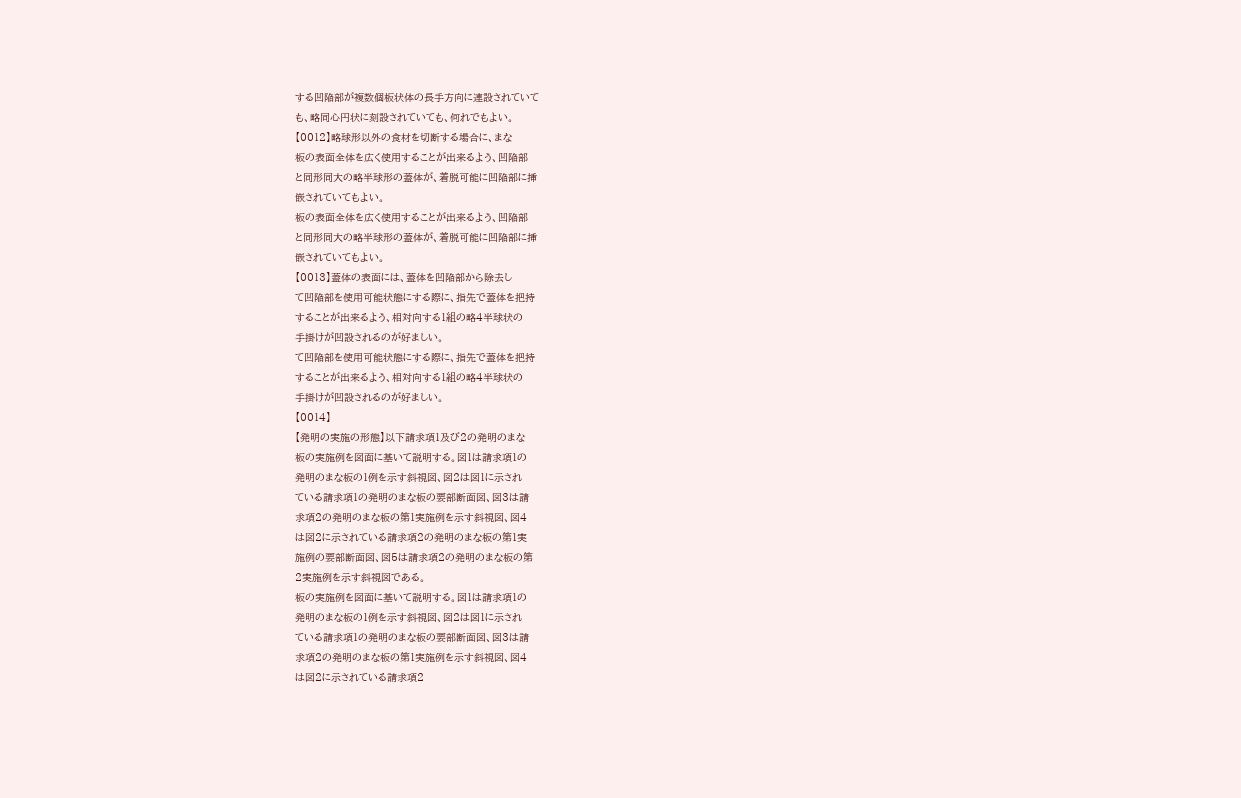する凹陥部が複数個板状体の長手方向に連設されていて
も、略同心円状に刻設されていても、何れでもよい。
【0012】略球形以外の食材を切断する場合に、まな
板の表面全体を広く使用することが出来るよう、凹陥部
と同形同大の略半球形の蓋体が、着脱可能に凹陥部に挿
嵌されていてもよい。
板の表面全体を広く使用することが出来るよう、凹陥部
と同形同大の略半球形の蓋体が、着脱可能に凹陥部に挿
嵌されていてもよい。
【0013】蓋体の表面には、蓋体を凹陥部から除去し
て凹陥部を使用可能状態にする際に、指先で蓋体を把持
することが出来るよう、相対向する1組の略4半球状の
手掛けが凹設されるのが好ましい。
て凹陥部を使用可能状態にする際に、指先で蓋体を把持
することが出来るよう、相対向する1組の略4半球状の
手掛けが凹設されるのが好ましい。
【0014】
【発明の実施の形態】以下請求項1及び2の発明のまな
板の実施例を図面に基いて説明する。図1は請求項1の
発明のまな板の1例を示す斜視図、図2は図1に示され
ている請求項1の発明のまな板の要部断面図、図3は請
求項2の発明のまな板の第1実施例を示す斜視図、図4
は図2に示されている請求項2の発明のまな板の第1実
施例の要部断面図、図5は請求項2の発明のまな板の第
2実施例を示す斜視図である。
板の実施例を図面に基いて説明する。図1は請求項1の
発明のまな板の1例を示す斜視図、図2は図1に示され
ている請求項1の発明のまな板の要部断面図、図3は請
求項2の発明のまな板の第1実施例を示す斜視図、図4
は図2に示されている請求項2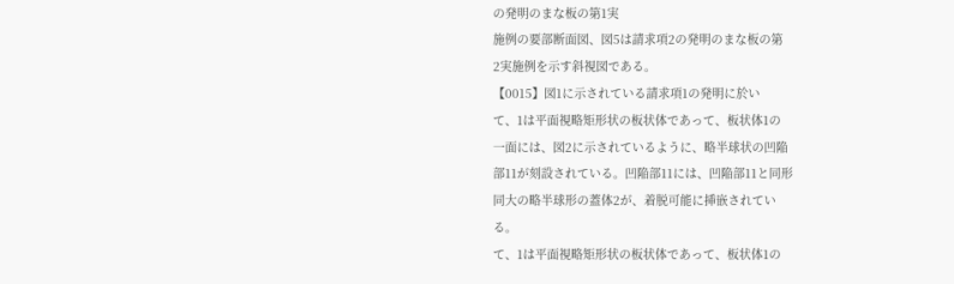の発明のまな板の第1実
施例の要部断面図、図5は請求項2の発明のまな板の第
2実施例を示す斜視図である。
【0015】図1に示されている請求項1の発明に於い
て、1は平面視略矩形状の板状体であって、板状体1の
一面には、図2に示されているように、略半球状の凹陥
部11が刻設されている。凹陥部11には、凹陥部11と同形
同大の略半球形の蓋体2が、着脱可能に挿嵌されてい
る。
て、1は平面視略矩形状の板状体であって、板状体1の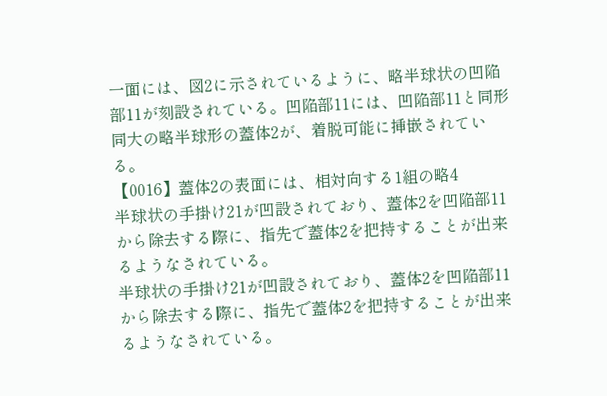一面には、図2に示されているように、略半球状の凹陥
部11が刻設されている。凹陥部11には、凹陥部11と同形
同大の略半球形の蓋体2が、着脱可能に挿嵌されてい
る。
【0016】蓋体2の表面には、相対向する1組の略4
半球状の手掛け21が凹設されており、蓋体2を凹陥部11
から除去する際に、指先で蓋体2を把持することが出来
るようなされている。
半球状の手掛け21が凹設されており、蓋体2を凹陥部11
から除去する際に、指先で蓋体2を把持することが出来
るようなされている。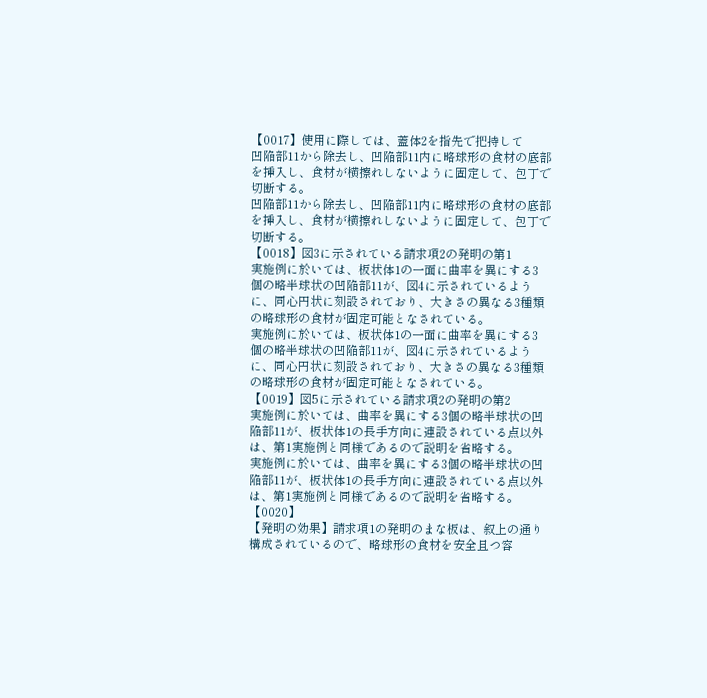【0017】使用に際しては、蓋体2を指先で把持して
凹陥部11から除去し、凹陥部11内に略球形の食材の底部
を挿入し、食材が横擦れしないように固定して、包丁で
切断する。
凹陥部11から除去し、凹陥部11内に略球形の食材の底部
を挿入し、食材が横擦れしないように固定して、包丁で
切断する。
【0018】図3に示されている請求項2の発明の第1
実施例に於いては、板状体1の一面に曲率を異にする3
個の略半球状の凹陥部11が、図4に示されているよう
に、同心円状に刻設されており、大きさの異なる3種類
の略球形の食材が固定可能となされている。
実施例に於いては、板状体1の一面に曲率を異にする3
個の略半球状の凹陥部11が、図4に示されているよう
に、同心円状に刻設されており、大きさの異なる3種類
の略球形の食材が固定可能となされている。
【0019】図5に示されている請求項2の発明の第2
実施例に於いては、曲率を異にする3個の略半球状の凹
陥部11が、板状体1の長手方向に連設されている点以外
は、第1実施例と同様であるので説明を省略する。
実施例に於いては、曲率を異にする3個の略半球状の凹
陥部11が、板状体1の長手方向に連設されている点以外
は、第1実施例と同様であるので説明を省略する。
【0020】
【発明の効果】請求項1の発明のまな板は、叙上の通り
構成されているので、略球形の食材を安全且つ容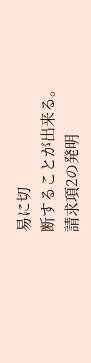易に切
断することが出来る。請求項2の発明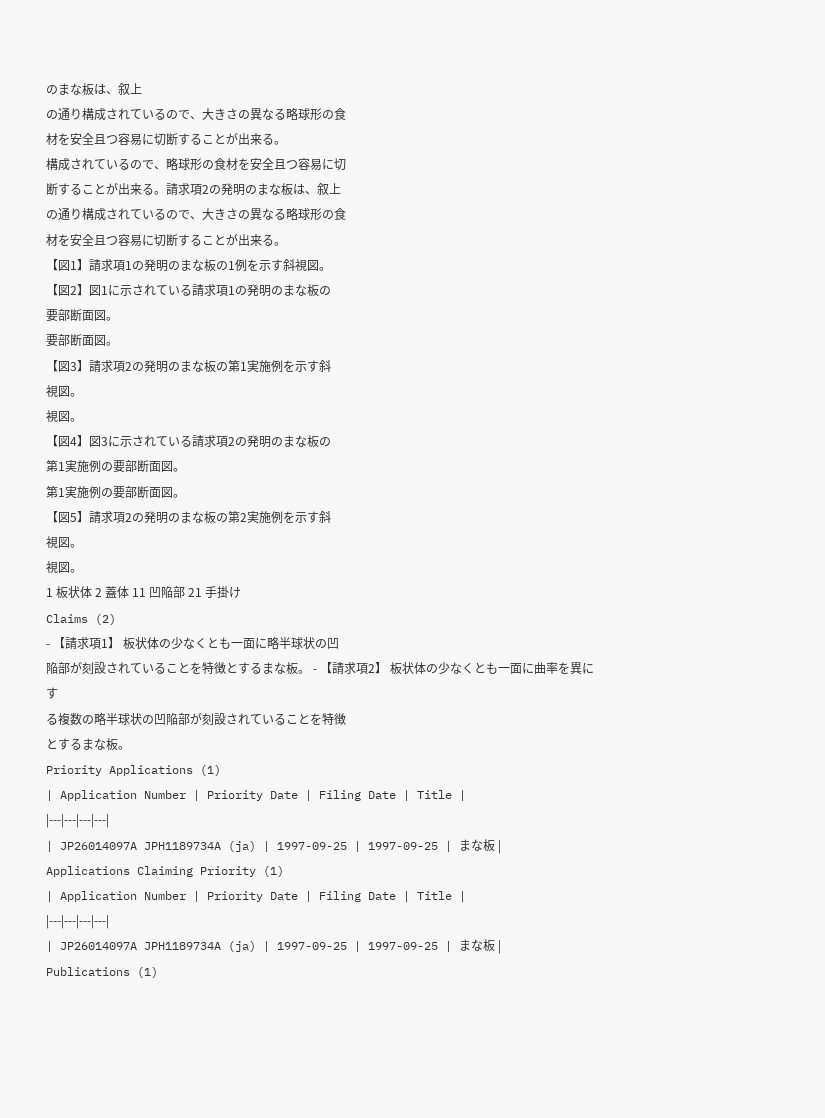のまな板は、叙上
の通り構成されているので、大きさの異なる略球形の食
材を安全且つ容易に切断することが出来る。
構成されているので、略球形の食材を安全且つ容易に切
断することが出来る。請求項2の発明のまな板は、叙上
の通り構成されているので、大きさの異なる略球形の食
材を安全且つ容易に切断することが出来る。
【図1】請求項1の発明のまな板の1例を示す斜視図。
【図2】図1に示されている請求項1の発明のまな板の
要部断面図。
要部断面図。
【図3】請求項2の発明のまな板の第1実施例を示す斜
視図。
視図。
【図4】図3に示されている請求項2の発明のまな板の
第1実施例の要部断面図。
第1実施例の要部断面図。
【図5】請求項2の発明のまな板の第2実施例を示す斜
視図。
視図。
1 板状体 2 蓋体 11 凹陥部 21 手掛け
Claims (2)
- 【請求項1】 板状体の少なくとも一面に略半球状の凹
陥部が刻設されていることを特徴とするまな板。 - 【請求項2】 板状体の少なくとも一面に曲率を異にす
る複数の略半球状の凹陥部が刻設されていることを特徴
とするまな板。
Priority Applications (1)
| Application Number | Priority Date | Filing Date | Title |
|---|---|---|---|
| JP26014097A JPH1189734A (ja) | 1997-09-25 | 1997-09-25 | まな板 |
Applications Claiming Priority (1)
| Application Number | Priority Date | Filing Date | Title |
|---|---|---|---|
| JP26014097A JPH1189734A (ja) | 1997-09-25 | 1997-09-25 | まな板 |
Publications (1)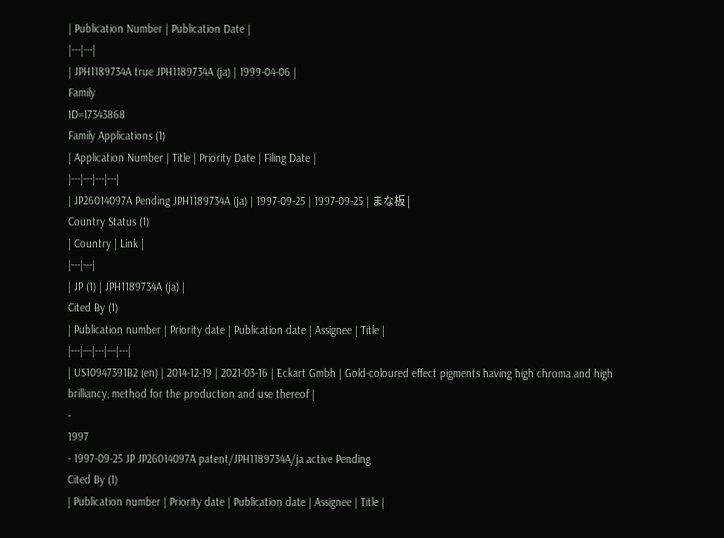| Publication Number | Publication Date |
|---|---|
| JPH1189734A true JPH1189734A (ja) | 1999-04-06 |
Family
ID=17343868
Family Applications (1)
| Application Number | Title | Priority Date | Filing Date |
|---|---|---|---|
| JP26014097A Pending JPH1189734A (ja) | 1997-09-25 | 1997-09-25 | まな板 |
Country Status (1)
| Country | Link |
|---|---|
| JP (1) | JPH1189734A (ja) |
Cited By (1)
| Publication number | Priority date | Publication date | Assignee | Title |
|---|---|---|---|---|
| US10947391B2 (en) | 2014-12-19 | 2021-03-16 | Eckart Gmbh | Gold-coloured effect pigments having high chroma and high brilliancy, method for the production and use thereof |
-
1997
- 1997-09-25 JP JP26014097A patent/JPH1189734A/ja active Pending
Cited By (1)
| Publication number | Priority date | Publication date | Assignee | Title |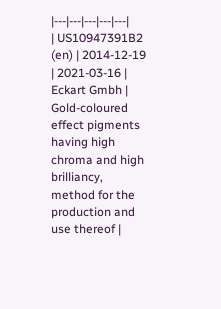|---|---|---|---|---|
| US10947391B2 (en) | 2014-12-19 | 2021-03-16 | Eckart Gmbh | Gold-coloured effect pigments having high chroma and high brilliancy, method for the production and use thereof |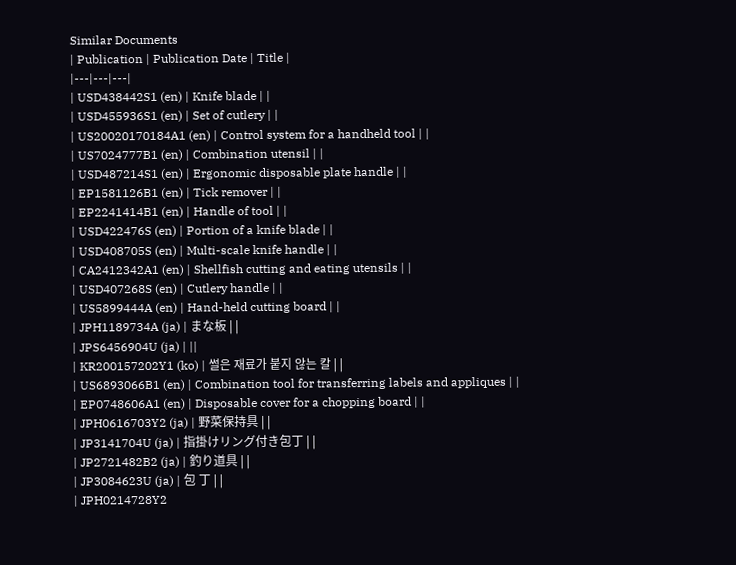Similar Documents
| Publication | Publication Date | Title |
|---|---|---|
| USD438442S1 (en) | Knife blade | |
| USD455936S1 (en) | Set of cutlery | |
| US20020170184A1 (en) | Control system for a handheld tool | |
| US7024777B1 (en) | Combination utensil | |
| USD487214S1 (en) | Ergonomic disposable plate handle | |
| EP1581126B1 (en) | Tick remover | |
| EP2241414B1 (en) | Handle of tool | |
| USD422476S (en) | Portion of a knife blade | |
| USD408705S (en) | Multi-scale knife handle | |
| CA2412342A1 (en) | Shellfish cutting and eating utensils | |
| USD407268S (en) | Cutlery handle | |
| US5899444A (en) | Hand-held cutting board | |
| JPH1189734A (ja) | まな板 | |
| JPS6456904U (ja) | ||
| KR200157202Y1 (ko) | 썰은 재료가 붙지 않는 칼 | |
| US6893066B1 (en) | Combination tool for transferring labels and appliques | |
| EP0748606A1 (en) | Disposable cover for a chopping board | |
| JPH0616703Y2 (ja) | 野菜保持具 | |
| JP3141704U (ja) | 指掛けリング付き包丁 | |
| JP2721482B2 (ja) | 釣り道具 | |
| JP3084623U (ja) | 包 丁 | |
| JPH0214728Y2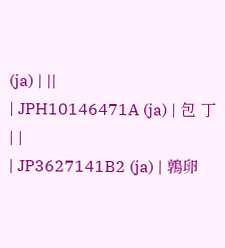(ja) | ||
| JPH10146471A (ja) | 包 丁 | |
| JP3627141B2 (ja) | 鶉卵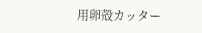用卵殻カッター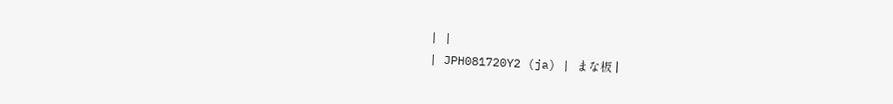| |
| JPH081720Y2 (ja) | まな板 |